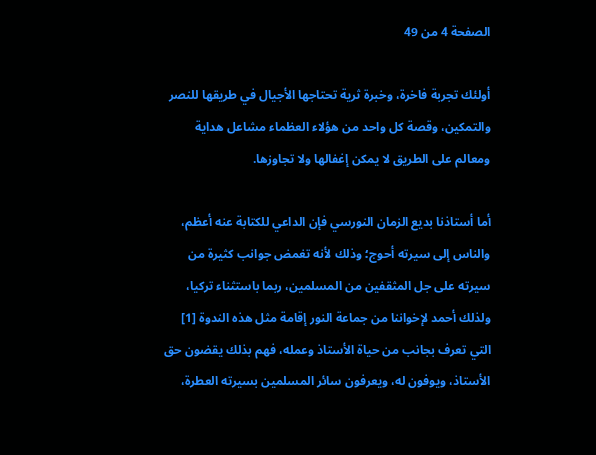الصفحة 4 من 49

أولئك تجربة فاخرة، وخبرة ثرية تحتاجها الأجيال في طريقها للنصر والتمكين، وقصة كل واحد من هؤلاء العظماء مشاعل هداية ومعالم على الطريق لا يمكن إغفالها ولا تجاوزها.

أما أستاذنا بديع الزمان النورسي فإن الداعي للكتابة عنه أعظم، والناس إلى سيرته أحوج؛ وذلك لأنه تغمض جوانب كثيرة من سيرته على جل المثقفين من المسلمين، ربما باستثناء تركيا، ولذلك أحمد لإخواننا من جماعة النور إقامة مثل هذه الندوة [1] التي تعرف بجانب من حياة الأستاذ وعمله، فهم بذلك يقضون حق الأستاذ، ويوفون له، ويعرفون سائر المسلمين بسيرته العطرة،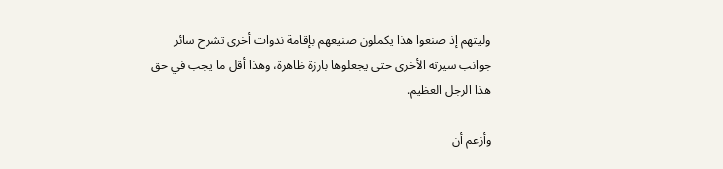وليتهم إذ صنعوا هذا يكملون صنيعهم بإقامة ندوات أخرى تشرح سائر جوانب سيرته الأخرى حتى يجعلوها بارزة ظاهرة، وهذا أقل ما يجب في حق هذا الرجل العظيم.

وأزعم أن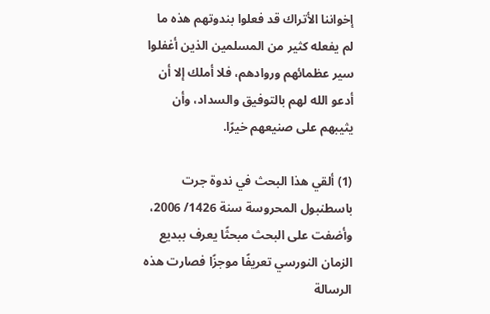إخواننا الأتراك قد فعلوا بندوتهم هذه ما لم يفعله كثير من المسلمين الذين أغفلوا سير عظمائهم وروادهم، فلا أملك إلا أن أدعو الله لهم بالتوفيق والسداد، وأن يثيبهم على صنيعهم خيرًا.

(1) ألقي هذا البحث في ندوة جرت باسطنبول المحروسة سنة 1426/ 2006، وأضفت على البحث مبحثًا يعرف ببديع الزمان النورسي تعريفًا موجزًا فصارت هذه الرسالة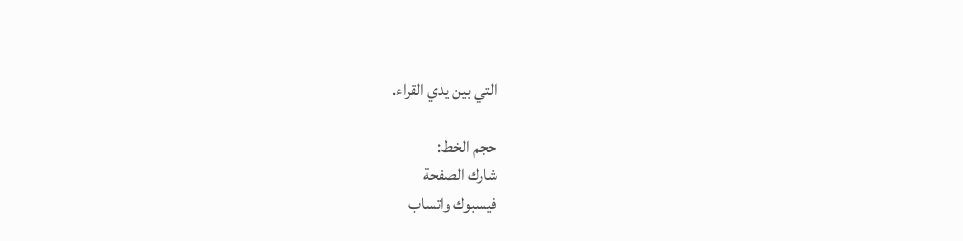التي بين يدي القراء.

حجم الخط:
شارك الصفحة
فيسبوك واتساب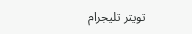تويتر تليجرام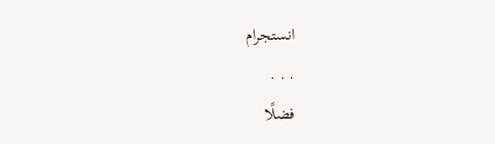انستجرام
. . .
فضلًا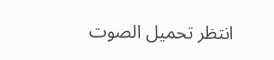انتظر تحميل الصوت